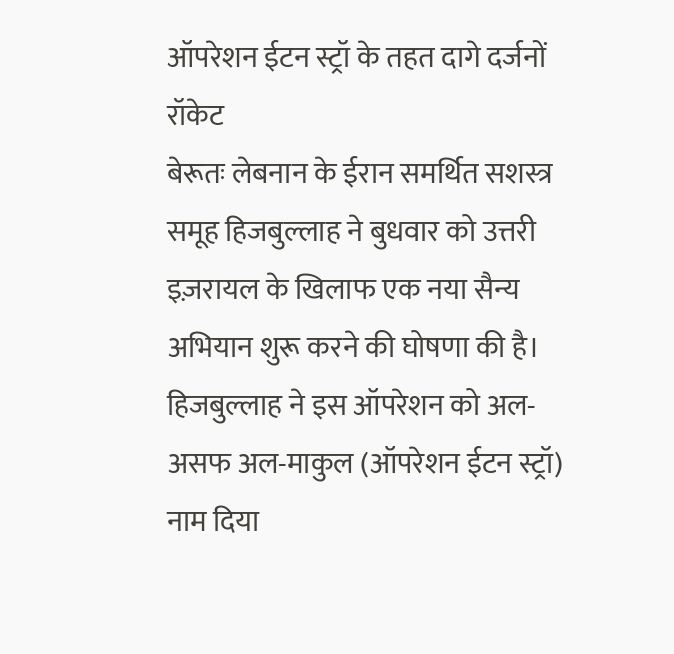ऑपरेशन ईटन स्ट्रॉ के तहत दागे दर्जनों रॉकेट
बेरूतः लेबनान के ईरान समर्थित सशस्त्र समूह हिजबुल्लाह ने बुधवार को उत्तरी इज़रायल के खिलाफ एक नया सैन्य अभियान शुरू करने की घोषणा की है। हिजबुल्लाह ने इस ऑपरेशन को अल-असफ अल-माकुल (ऑपरेशन ईटन स्ट्रॉ) नाम दिया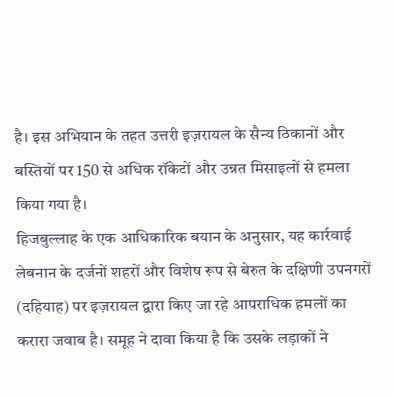है। इस अभियान के तहत उत्तरी इज़रायल के सैन्य ठिकानों और बस्तियों पर 150 से अधिक रॉकेटों और उन्नत मिसाइलों से हमला किया गया है।
हिजबुल्लाह के एक आधिकारिक बयान के अनुसार, यह कार्रवाई लेबनान के दर्जनों शहरों और विशेष रूप से बेरुत के दक्षिणी उपनगरों (दहियाह) पर इज़रायल द्वारा किए जा रहे आपराधिक हमलों का करारा जवाब है। समूह ने दावा किया है कि उसके लड़ाकों ने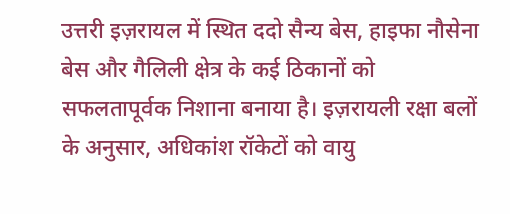उत्तरी इज़रायल में स्थित ददो सैन्य बेस, हाइफा नौसेना बेस और गैलिली क्षेत्र के कई ठिकानों को सफलतापूर्वक निशाना बनाया है। इज़रायली रक्षा बलों के अनुसार, अधिकांश रॉकेटों को वायु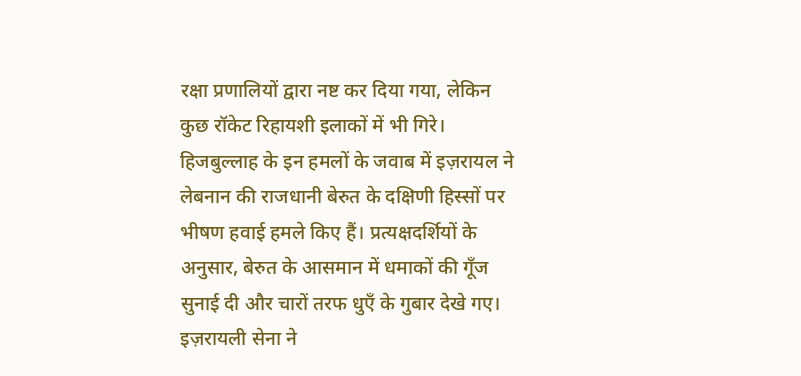रक्षा प्रणालियों द्वारा नष्ट कर दिया गया, लेकिन कुछ रॉकेट रिहायशी इलाकों में भी गिरे।
हिजबुल्लाह के इन हमलों के जवाब में इज़रायल ने लेबनान की राजधानी बेरुत के दक्षिणी हिस्सों पर भीषण हवाई हमले किए हैं। प्रत्यक्षदर्शियों के अनुसार, बेरुत के आसमान में धमाकों की गूँज सुनाई दी और चारों तरफ धुएँ के गुबार देखे गए। इज़रायली सेना ने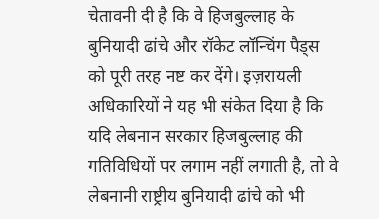चेतावनी दी है कि वे हिजबुल्लाह के बुनियादी ढांचे और रॉकेट लॉन्चिंग पैड्स को पूरी तरह नष्ट कर देंगे। इज़रायली अधिकारियों ने यह भी संकेत दिया है कि यदि लेबनान सरकार हिजबुल्लाह की गतिविधियों पर लगाम नहीं लगाती है, तो वे लेबनानी राष्ट्रीय बुनियादी ढांचे को भी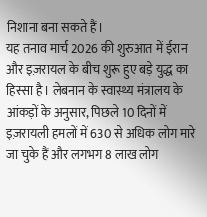निशाना बना सकते हैं।
यह तनाव मार्च 2026 की शुरुआत में ईरान और इज़रायल के बीच शुरू हुए बड़े युद्ध का हिस्सा है। लेबनान के स्वास्थ्य मंत्रालय के आंकड़ों के अनुसार, पिछले 10 दिनों में इज़रायली हमलों में 630 से अधिक लोग मारे जा चुके हैं और लगभग 8 लाख लोग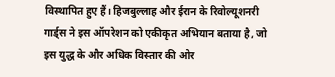विस्थापित हुए हैं। हिजबुल्लाह और ईरान के रिवोल्यूशनरी गार्ड्स ने इस ऑपरेशन को एकीकृत अभियान बताया है, जो इस युद्ध के और अधिक विस्तार की ओर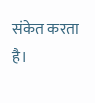संकेत करता है।